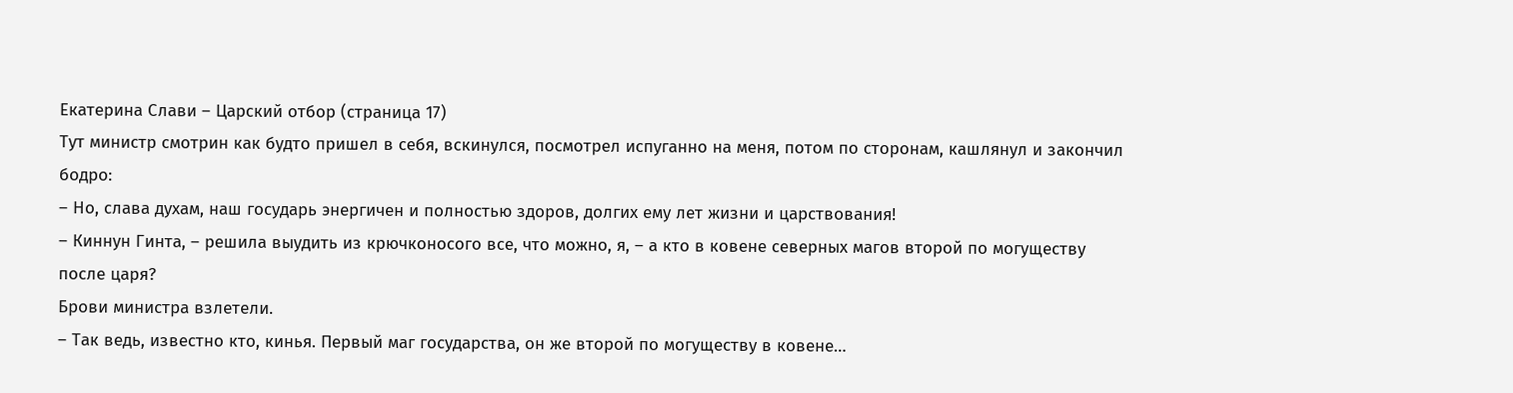Екатерина Слави – Царский отбор (страница 17)
Тут министр смотрин как будто пришел в себя, вскинулся, посмотрел испуганно на меня, потом по сторонам, кашлянул и закончил бодро:
– Но, слава духам, наш государь энергичен и полностью здоров, долгих ему лет жизни и царствования!
– Киннун Гинта, – решила выудить из крючконосого все, что можно, я, – а кто в ковене северных магов второй по могуществу после царя?
Брови министра взлетели.
– Так ведь, известно кто, кинья. Первый маг государства, он же второй по могуществу в ковене…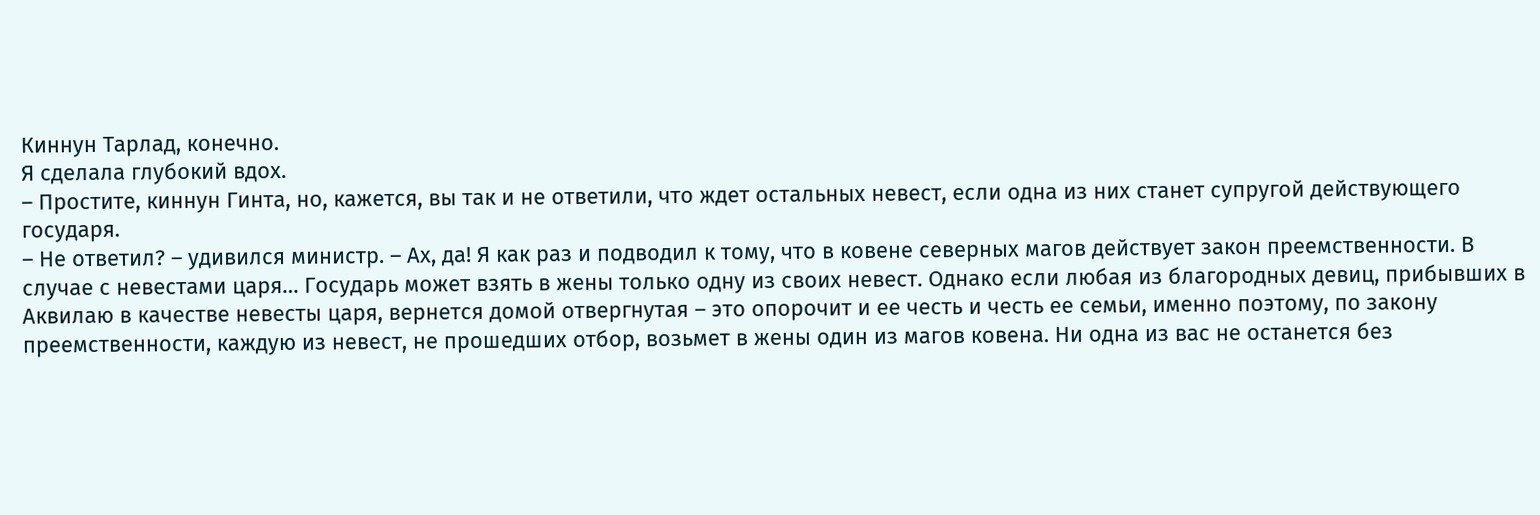Киннун Тарлад, конечно.
Я сделала глубокий вдох.
– Простите, киннун Гинта, но, кажется, вы так и не ответили, что ждет остальных невест, если одна из них станет супругой действующего государя.
– Не ответил? – удивился министр. – Ах, да! Я как раз и подводил к тому, что в ковене северных магов действует закон преемственности. В случае с невестами царя… Государь может взять в жены только одну из своих невест. Однако если любая из благородных девиц, прибывших в Аквилаю в качестве невесты царя, вернется домой отвергнутая – это опорочит и ее честь и честь ее семьи, именно поэтому, по закону преемственности, каждую из невест, не прошедших отбор, возьмет в жены один из магов ковена. Ни одна из вас не останется без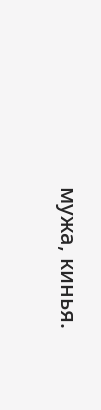мужа, кинья.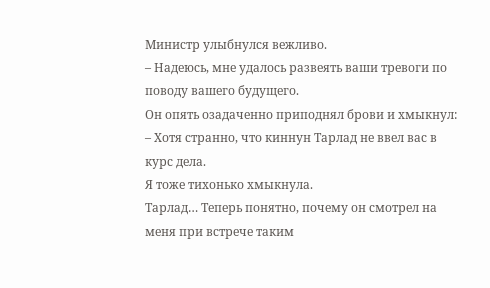Министр улыбнулся вежливо.
– Надеюсь, мне удалось развеять ваши тревоги по поводу вашего будущего.
Он опять озадаченно приподнял брови и хмыкнул:
– Хотя странно, что киннун Тарлад не ввел вас в курс дела.
Я тоже тихонько хмыкнула.
Тарлад… Теперь понятно, почему он смотрел на меня при встрече таким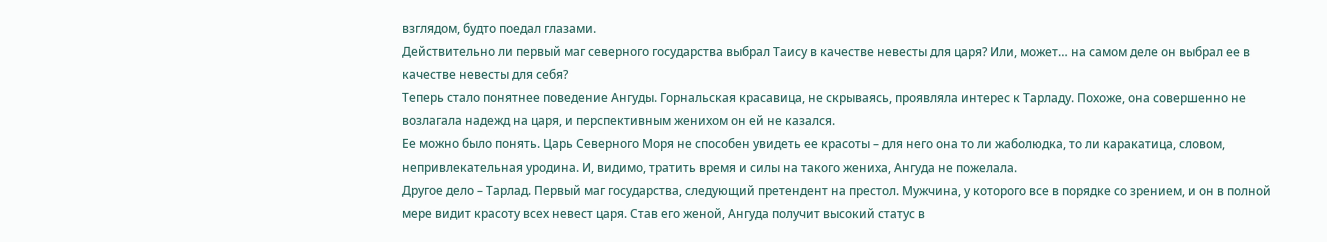взглядом, будто поедал глазами.
Действительно ли первый маг северного государства выбрал Таису в качестве невесты для царя? Или, может… на самом деле он выбрал ее в качестве невесты для себя?
Теперь стало понятнее поведение Ангуды. Горнальская красавица, не скрываясь, проявляла интерес к Тарладу. Похоже, она совершенно не возлагала надежд на царя, и перспективным женихом он ей не казался.
Ее можно было понять. Царь Северного Моря не способен увидеть ее красоты – для него она то ли жаболюдка, то ли каракатица, словом, непривлекательная уродина. И, видимо, тратить время и силы на такого жениха, Ангуда не пожелала.
Другое дело – Тарлад. Первый маг государства, следующий претендент на престол. Мужчина, у которого все в порядке со зрением, и он в полной мере видит красоту всех невест царя. Став его женой, Ангуда получит высокий статус в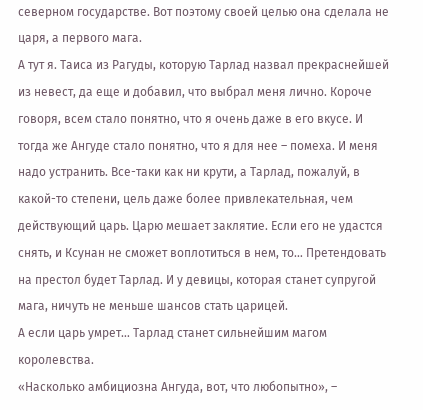северном государстве. Вот поэтому своей целью она сделала не царя, а первого мага.
А тут я. Таиса из Рагуды, которую Тарлад назвал прекраснейшей из невест, да еще и добавил, что выбрал меня лично. Короче говоря, всем стало понятно, что я очень даже в его вкусе. И тогда же Ангуде стало понятно, что я для нее – помеха. И меня надо устранить. Все-таки как ни крути, а Тарлад, пожалуй, в какой-то степени, цель даже более привлекательная, чем действующий царь. Царю мешает заклятие. Если его не удастся снять, и Ксунан не сможет воплотиться в нем, то… Претендовать на престол будет Тарлад. И у девицы, которая станет супругой мага, ничуть не меньше шансов стать царицей.
А если царь умрет… Тарлад станет сильнейшим магом королевства.
«Насколько амбициозна Ангуда, вот, что любопытно», –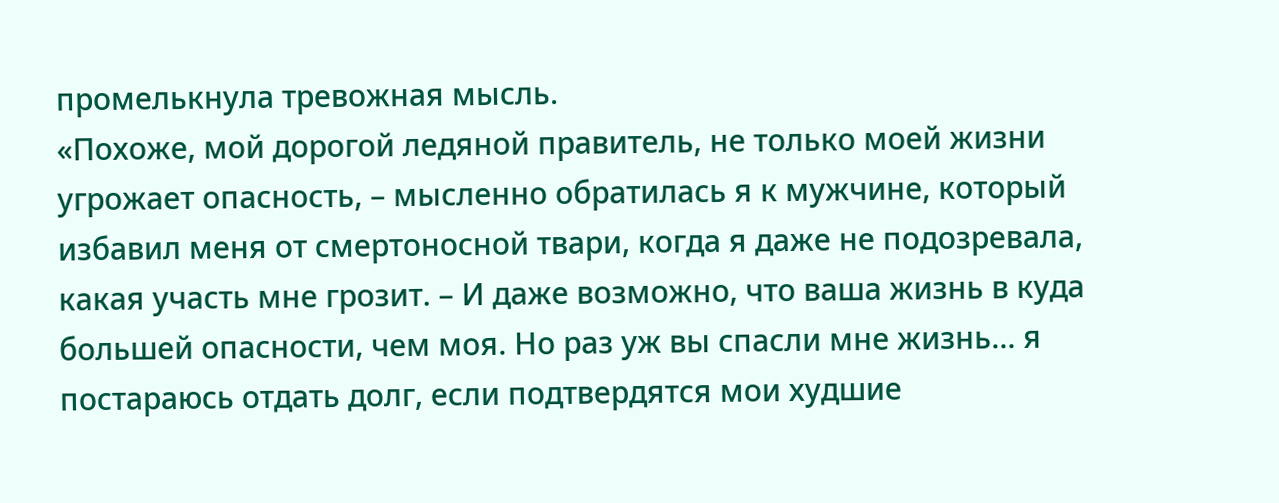промелькнула тревожная мысль.
«Похоже, мой дорогой ледяной правитель, не только моей жизни угрожает опасность, – мысленно обратилась я к мужчине, который избавил меня от смертоносной твари, когда я даже не подозревала, какая участь мне грозит. – И даже возможно, что ваша жизнь в куда большей опасности, чем моя. Но раз уж вы спасли мне жизнь… я постараюсь отдать долг, если подтвердятся мои худшие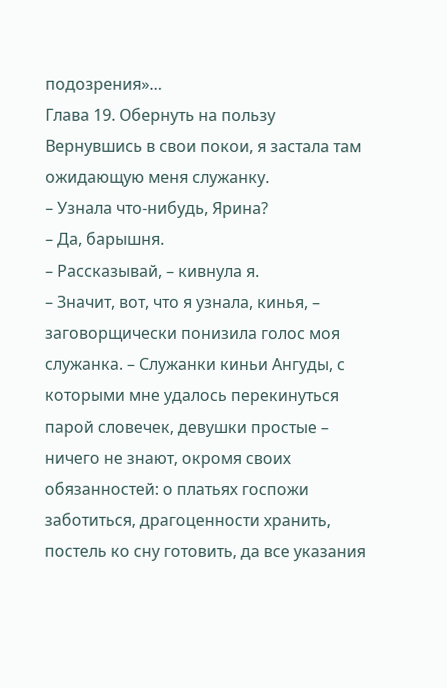подозрения»…
Глава 19. Обернуть на пользу
Вернувшись в свои покои, я застала там ожидающую меня служанку.
– Узнала что-нибудь, Ярина?
– Да, барышня.
– Рассказывай, – кивнула я.
– Значит, вот, что я узнала, кинья, – заговорщически понизила голос моя служанка. – Служанки киньи Ангуды, с которыми мне удалось перекинуться парой словечек, девушки простые – ничего не знают, окромя своих обязанностей: о платьях госпожи заботиться, драгоценности хранить, постель ко сну готовить, да все указания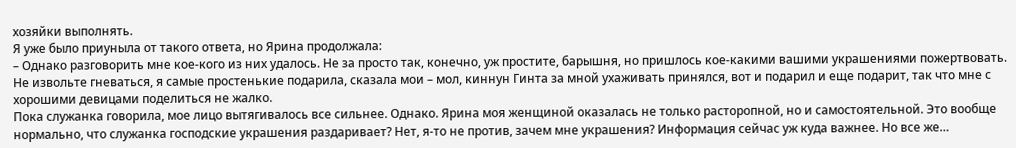хозяйки выполнять.
Я уже было приуныла от такого ответа, но Ярина продолжала:
– Однако разговорить мне кое-кого из них удалось. Не за просто так, конечно, уж простите, барышня, но пришлось кое-какими вашими украшениями пожертвовать. Не извольте гневаться, я самые простенькие подарила, сказала мои – мол, киннун Гинта за мной ухаживать принялся, вот и подарил и еще подарит, так что мне с хорошими девицами поделиться не жалко.
Пока служанка говорила, мое лицо вытягивалось все сильнее. Однако. Ярина моя женщиной оказалась не только расторопной, но и самостоятельной. Это вообще нормально, что служанка господские украшения раздаривает? Нет, я-то не против, зачем мне украшения? Информация сейчас уж куда важнее. Но все же…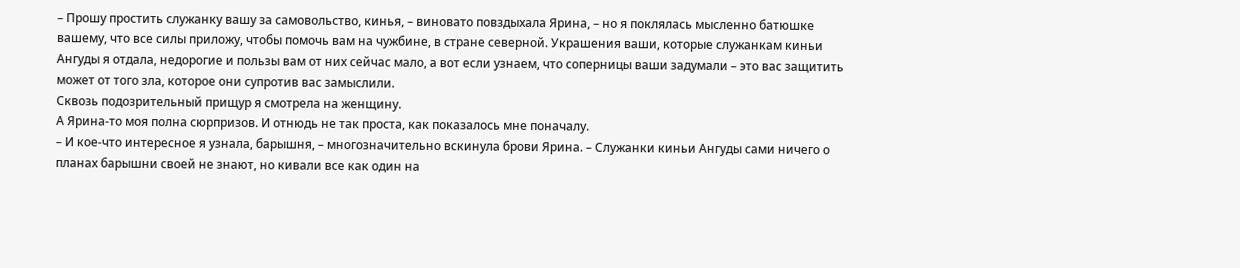– Прошу простить служанку вашу за самовольство, кинья, – виновато повздыхала Ярина, – но я поклялась мысленно батюшке вашему, что все силы приложу, чтобы помочь вам на чужбине, в стране северной. Украшения ваши, которые служанкам киньи Ангуды я отдала, недорогие и пользы вам от них сейчас мало, а вот если узнаем, что соперницы ваши задумали – это вас защитить может от того зла, которое они супротив вас замыслили.
Сквозь подозрительный прищур я смотрела на женщину.
А Ярина-то моя полна сюрпризов. И отнюдь не так проста, как показалось мне поначалу.
– И кое-что интересное я узнала, барышня, – многозначительно вскинула брови Ярина. – Служанки киньи Ангуды сами ничего о планах барышни своей не знают, но кивали все как один на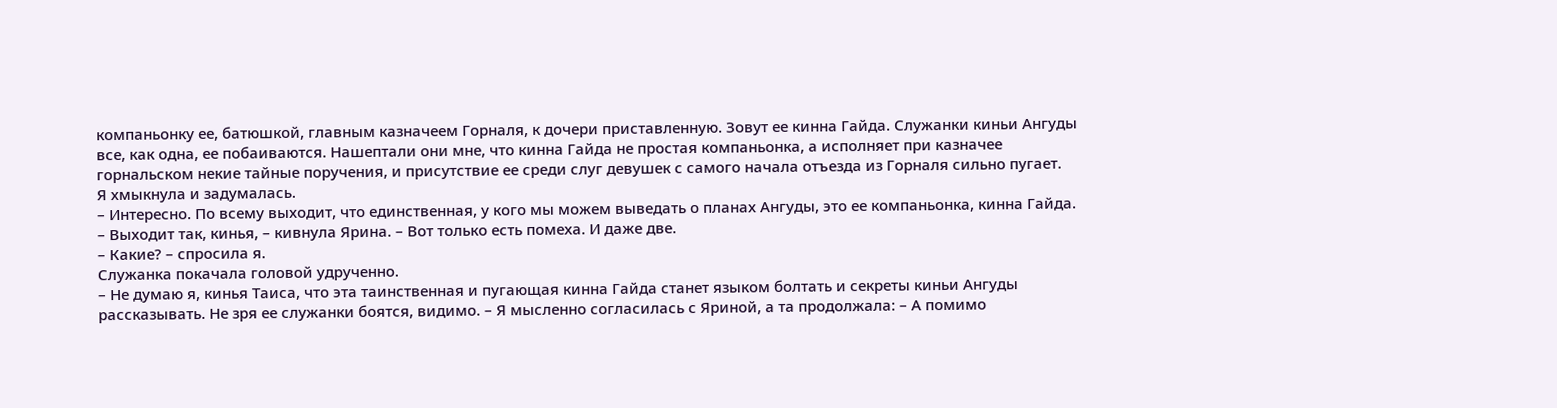компаньонку ее, батюшкой, главным казначеем Горналя, к дочери приставленную. Зовут ее кинна Гайда. Служанки киньи Ангуды все, как одна, ее побаиваются. Нашептали они мне, что кинна Гайда не простая компаньонка, а исполняет при казначее горнальском некие тайные поручения, и присутствие ее среди слуг девушек с самого начала отъезда из Горналя сильно пугает.
Я хмыкнула и задумалась.
– Интересно. По всему выходит, что единственная, у кого мы можем выведать о планах Ангуды, это ее компаньонка, кинна Гайда.
– Выходит так, кинья, – кивнула Ярина. – Вот только есть помеха. И даже две.
– Какие? – спросила я.
Служанка покачала головой удрученно.
– Не думаю я, кинья Таиса, что эта таинственная и пугающая кинна Гайда станет языком болтать и секреты киньи Ангуды рассказывать. Не зря ее служанки боятся, видимо. – Я мысленно согласилась с Яриной, а та продолжала: – А помимо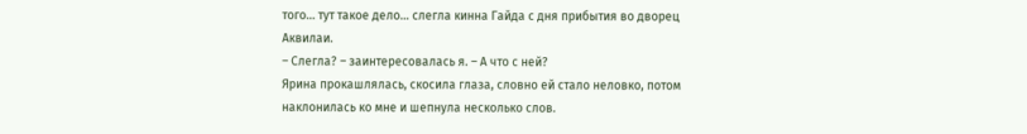того… тут такое дело… слегла кинна Гайда с дня прибытия во дворец Аквилаи.
– Слегла? – заинтересовалась я. – А что с ней?
Ярина прокашлялась, скосила глаза, словно ей стало неловко, потом наклонилась ко мне и шепнула несколько слов.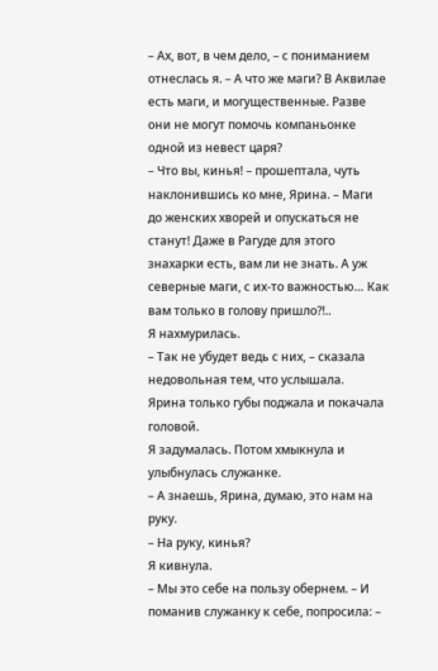– Ах, вот, в чем дело, – с пониманием отнеслась я. – А что же маги? В Аквилае есть маги, и могущественные. Разве они не могут помочь компаньонке одной из невест царя?
– Что вы, кинья! – прошептала, чуть наклонившись ко мне, Ярина. – Маги до женских хворей и опускаться не станут! Даже в Рагуде для этого знахарки есть, вам ли не знать. А уж северные маги, с их-то важностью… Как вам только в голову пришло?!..
Я нахмурилась.
– Так не убудет ведь с них, – сказала недовольная тем, что услышала.
Ярина только губы поджала и покачала головой.
Я задумалась. Потом хмыкнула и улыбнулась служанке.
– А знаешь, Ярина, думаю, это нам на руку.
– На руку, кинья?
Я кивнула.
– Мы это себе на пользу обернем. – И поманив служанку к себе, попросила: –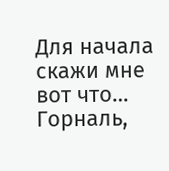Для начала скажи мне вот что… Горналь,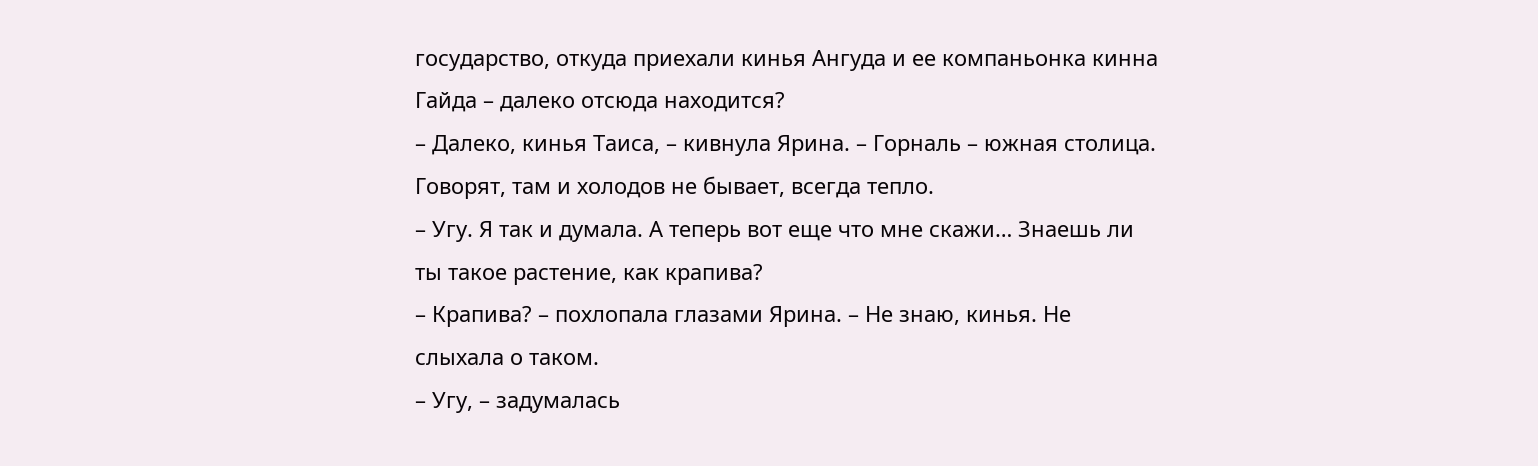государство, откуда приехали кинья Ангуда и ее компаньонка кинна Гайда – далеко отсюда находится?
– Далеко, кинья Таиса, – кивнула Ярина. – Горналь – южная столица. Говорят, там и холодов не бывает, всегда тепло.
– Угу. Я так и думала. А теперь вот еще что мне скажи… Знаешь ли ты такое растение, как крапива?
– Крапива? – похлопала глазами Ярина. – Не знаю, кинья. Не слыхала о таком.
– Угу, – задумалась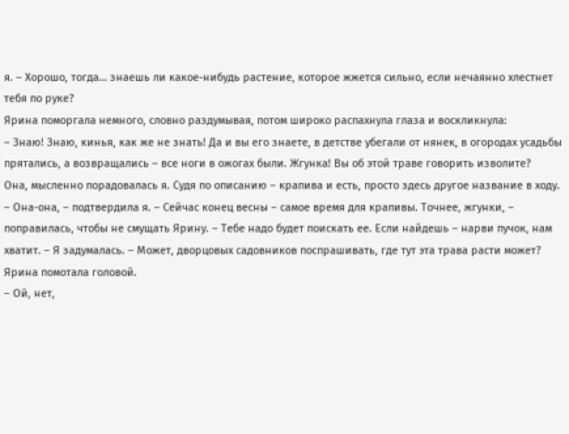я. – Хорошо, тогда… знаешь ли какое-нибудь растение, которое жжется сильно, если нечаянно хлестнет тебя по руке?
Ярина поморгала немного, словно раздумывая, потом широко распахнула глаза и воскликнула:
– Знаю! Знаю, кинья, как же не знать! Да и вы его знаете, в детстве убегали от нянек, в огородах усадьбы прятались, а возвращались – все ноги в ожогах были. Жгунка! Вы об этой траве говорить изволите?
Она, мысленно порадовалась я. Судя по описанию – крапива и есть, просто здесь другое название в ходу.
– Она-она, – подтвердила я. – Сейчас конец весны – самое время для крапивы. Точнее, жгунки, – поправилась, чтобы не смущать Ярину. – Тебе надо будет поискать ее. Если найдешь – нарви пучок, нам хватит. – Я задумалась. – Может, дворцовых садовников поспрашивать, где тут эта трава расти может?
Ярина помотала головой.
– Ой, нет,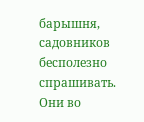барышня, садовников бесполезно спрашивать. Они во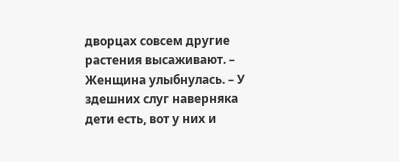дворцах совсем другие растения высаживают. – Женщина улыбнулась. – У здешних слуг наверняка дети есть, вот у них и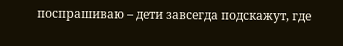поспрашиваю – дети завсегда подскажут, где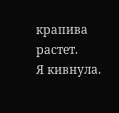крапива растет.
Я кивнула.